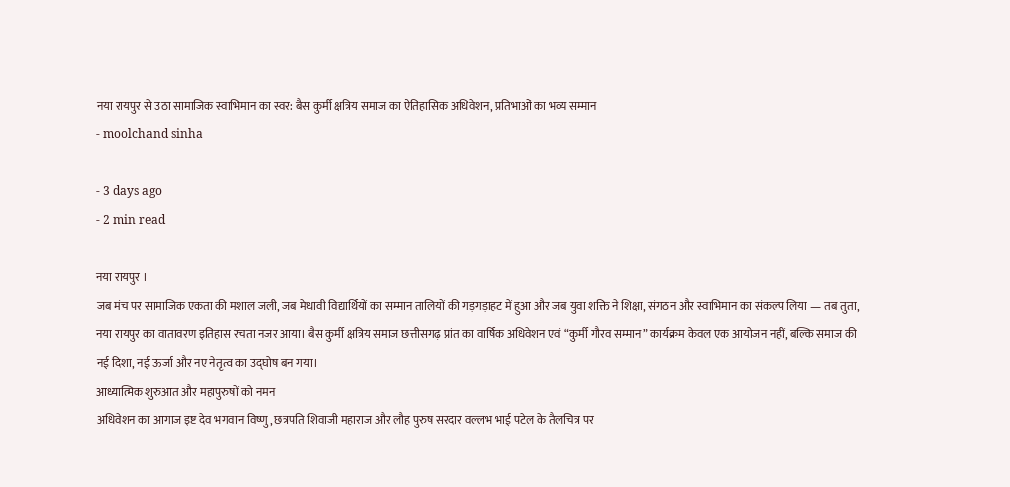नया रायपुर से उठा सामाजिक स्वाभिमान का स्वर: बैस कुर्मी क्षत्रिय समाज का ऐतिहासिक अधिवेशन, प्रतिभाओं का भव्य सम्मान
- moolchand sinha

- 3 days ago
- 2 min read

नया रायपुर ।
जब मंच पर सामाजिक एकता की मशाल जली, जब मेधावी विद्यार्थियों का सम्मान तालियों की गड़गड़ाहट में हुआ और जब युवा शक्ति ने शिक्षा, संगठन और स्वाभिमान का संकल्प लिया — तब तुता, नया रायपुर का वातावरण इतिहास रचता नजर आया। बैस कुर्मी क्षत्रिय समाज छत्तीसगढ़ प्रांत का वार्षिक अधिवेशन एवं “कुर्मी गौरव सम्मान” कार्यक्रम केवल एक आयोजन नहीं, बल्कि समाज की नई दिशा, नई ऊर्जा और नए नेतृत्व का उद्घोष बन गया।
आध्यात्मिक शुरुआत और महापुरुषों को नमन
अधिवेशन का आगाज इष्ट देव भगवान विष्णु, छत्रपति शिवाजी महाराज और लौह पुरुष सरदार वल्लभ भाई पटेल के तैलचित्र पर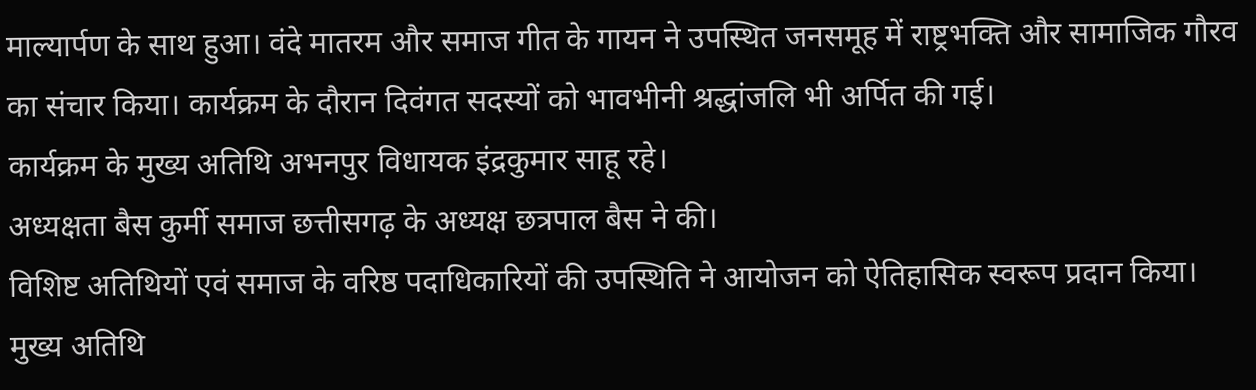माल्यार्पण के साथ हुआ। वंदे मातरम और समाज गीत के गायन ने उपस्थित जनसमूह में राष्ट्रभक्ति और सामाजिक गौरव का संचार किया। कार्यक्रम के दौरान दिवंगत सदस्यों को भावभीनी श्रद्धांजलि भी अर्पित की गई।
कार्यक्रम के मुख्य अतिथि अभनपुर विधायक इंद्रकुमार साहू रहे।
अध्यक्षता बैस कुर्मी समाज छत्तीसगढ़ के अध्यक्ष छत्रपाल बैस ने की।
विशिष्ट अतिथियों एवं समाज के वरिष्ठ पदाधिकारियों की उपस्थिति ने आयोजन को ऐतिहासिक स्वरूप प्रदान किया।
मुख्य अतिथि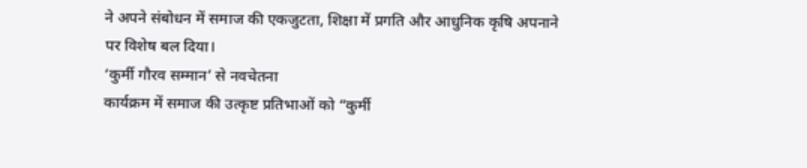ने अपने संबोधन में समाज की एकजुटता, शिक्षा में प्रगति और आधुनिक कृषि अपनाने पर विशेष बल दिया।
‘कुर्मी गौरव सम्मान’ से नवचेतना
कार्यक्रम में समाज की उत्कृष्ट प्रतिभाओं को “कुर्मी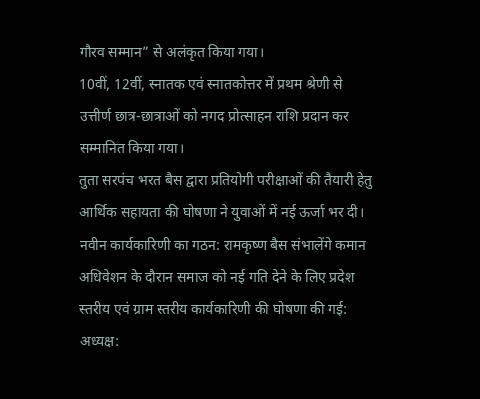गौरव सम्मान” से अलंकृत किया गया।
10वीं, 12वीं, स्नातक एवं स्नातकोत्तर में प्रथम श्रेणी से उत्तीर्ण छात्र-छात्राओं को नगद प्रोत्साहन राशि प्रदान कर सम्मानित किया गया।
तुता सरपंच भरत बैस द्वारा प्रतियोगी परीक्षाओं की तैयारी हेतु आर्थिक सहायता की घोषणा ने युवाओं में नई ऊर्जा भर दी।
नवीन कार्यकारिणी का गठन: रामकृष्ण बैस संभालेंगे कमान
अधिवेशन के दौरान समाज को नई गति देने के लिए प्रदेश स्तरीय एवं ग्राम स्तरीय कार्यकारिणी की घोषणा की गई:
अध्यक्ष: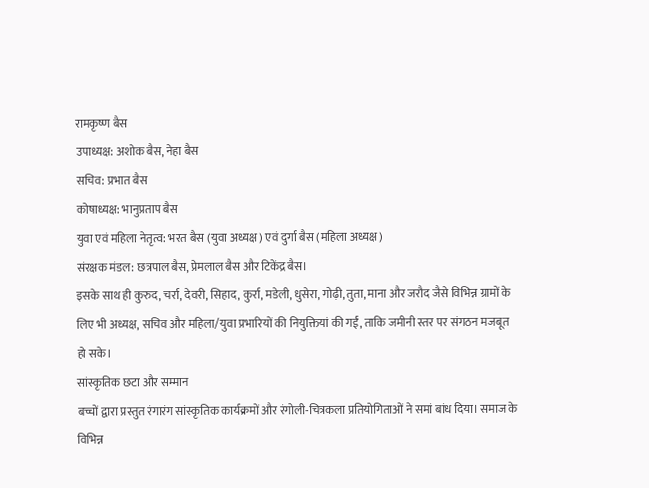रामकृष्ण बैस
उपाध्यक्ष: अशोक बैस, नेहा बैस
सचिव: प्रभात बैस
कोषाध्यक्ष: भानुप्रताप बैस
युवा एवं महिला नेतृत्व: भरत बैस (युवा अध्यक्ष) एवं दुर्गा बैस (महिला अध्यक्ष)
संरक्षक मंडल: छत्रपाल बैस, प्रेमलाल बैस और टिकेंद्र बैस।
इसके साथ ही कुरुद, चर्रा, देवरी, सिहाद, कुर्रा, मडेली, धुसेरा, गोढ़ी, तुता, माना और जरौद जैसे विभिन्न ग्रामों के लिए भी अध्यक्ष, सचिव और महिला/युवा प्रभारियों की नियुक्तियां की गईं, ताकि जमीनी स्तर पर संगठन मजबूत हो सके।
सांस्कृतिक छटा और सम्मान
बच्चों द्वारा प्रस्तुत रंगारंग सांस्कृतिक कार्यक्रमों और रंगोली-चित्रकला प्रतियोगिताओं ने समां बांध दिया। समाज के विभिन्न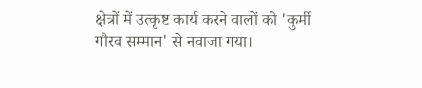क्षेत्रों में उत्कृष्ट कार्य करने वालों को 'कुर्मी गौरव सम्मान' से नवाजा गया।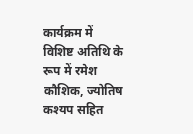कार्यक्रम में विशिष्ट अतिथि के रूप में रमेश कौशिक, ज्योतिष कश्यप सहित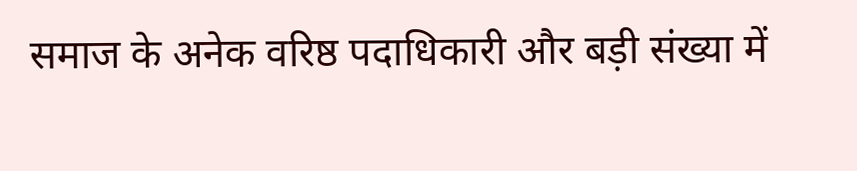समाज के अनेक वरिष्ठ पदाधिकारी और बड़ी संख्या में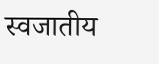स्वजातीय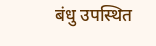बंधु उपस्थित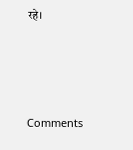रहे।




Comments